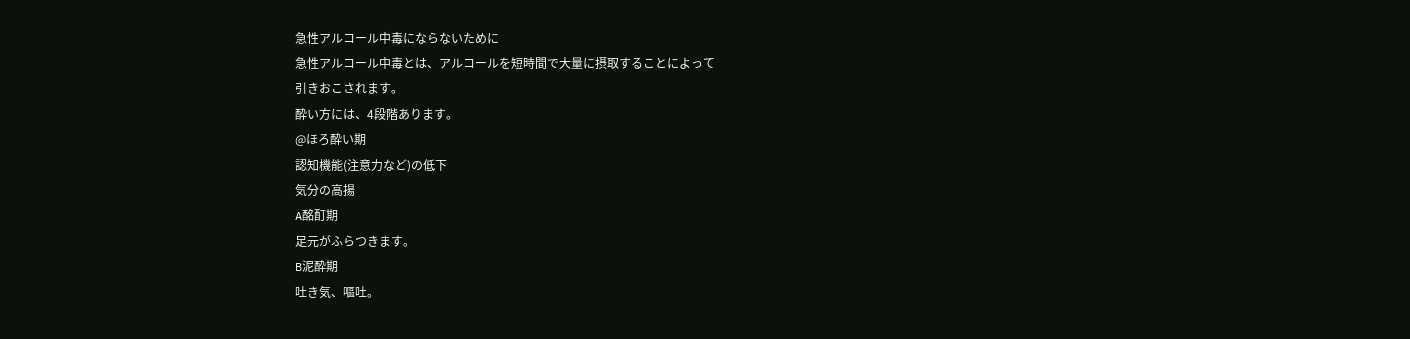急性アルコール中毒にならないために
急性アルコール中毒とは、アルコールを短時間で大量に摂取することによって
引きおこされます。
酔い方には、4段階あります。
@ほろ酔い期
認知機能(注意力など)の低下
気分の高揚
A酩酊期
足元がふらつきます。
B泥酔期
吐き気、嘔吐。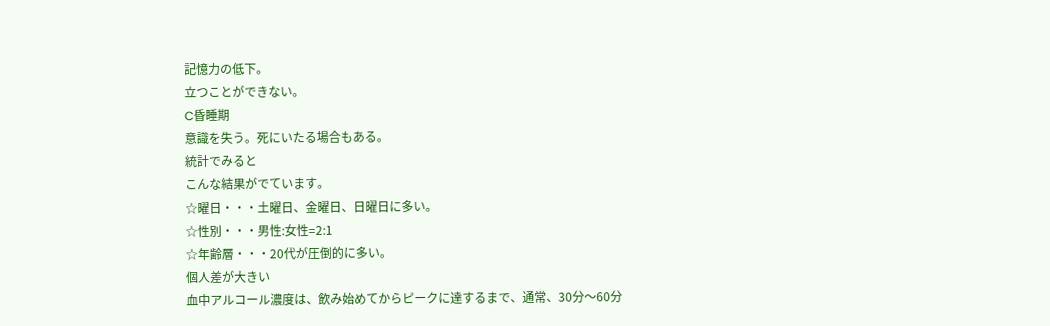記憶力の低下。
立つことができない。
C昏睡期
意識を失う。死にいたる場合もある。
統計でみると
こんな結果がでています。
☆曜日・・・土曜日、金曜日、日曜日に多い。
☆性別・・・男性:女性=2:1
☆年齢層・・・20代が圧倒的に多い。
個人差が大きい
血中アルコール濃度は、飲み始めてからピークに達するまで、通常、30分〜60分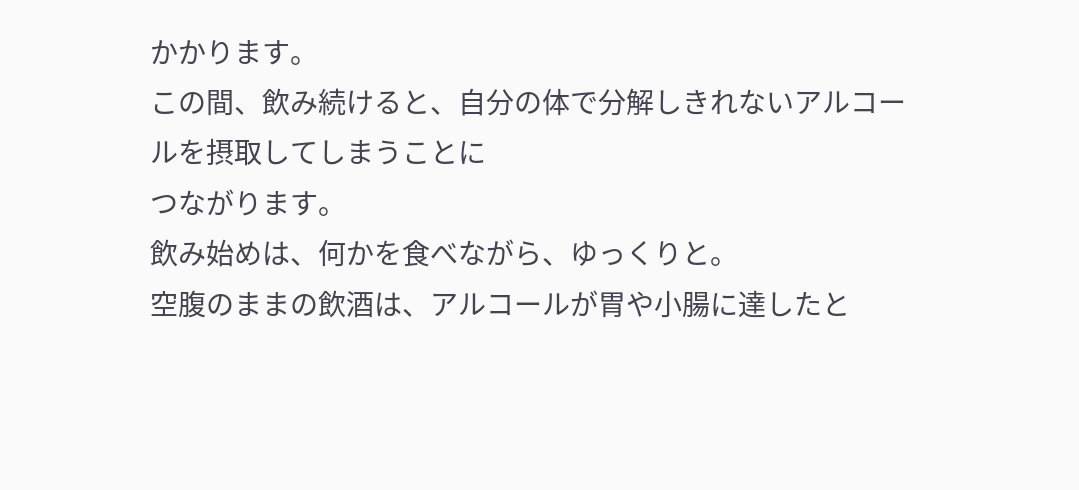かかります。
この間、飲み続けると、自分の体で分解しきれないアルコールを摂取してしまうことに
つながります。
飲み始めは、何かを食べながら、ゆっくりと。
空腹のままの飲酒は、アルコールが胃や小腸に達したと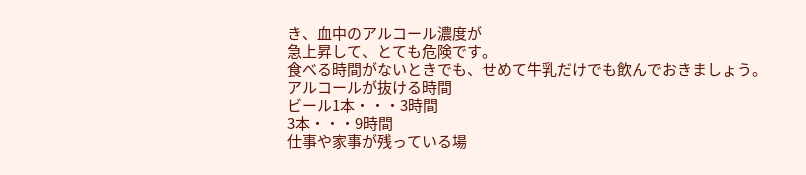き、血中のアルコール濃度が
急上昇して、とても危険です。
食べる時間がないときでも、せめて牛乳だけでも飲んでおきましょう。
アルコールが抜ける時間
ビール1本・・・3時間
3本・・・9時間
仕事や家事が残っている場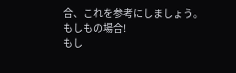合、これを参考にしましょう。
もしもの場合!
もし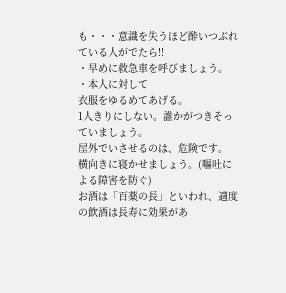も・・・意識を失うほど酔いつぶれている人がでたら!!
・早めに救急車を呼びましょう。
・本人に対して
衣服をゆるめてあげる。
1人きりにしない。誰かがつきそっていましょう。
屋外でいさせるのは、危険です。
横向きに寝かせましょう。(嘔吐による障害を防ぐ)
お酒は「百薬の長」といわれ、適度の飲酒は長寿に効果があ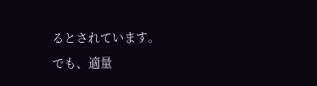るとされています。
でも、適量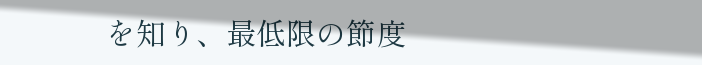を知り、最低限の節度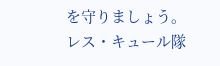を守りましょう。
レス・キュール隊